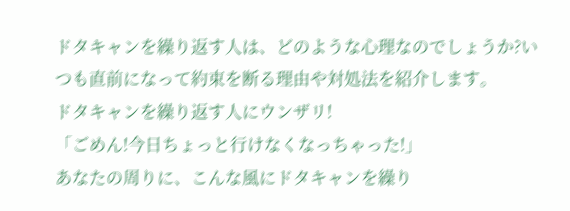ドタキャンを繰り返す人は、どのような心理なのでしょうか?いつも直前になって約束を断る理由や対処法を紹介します。
ドタキャンを繰り返す人にウンザリ!
「ごめん!今日ちょっと行けなくなっちゃった!」
あなたの周りに、こんな風にドタキャンを繰り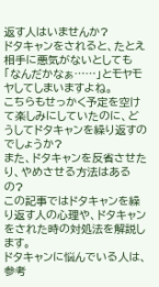返す人はいませんか?
ドタキャンをされると、たとえ相手に悪気がないとしても「なんだかなぁ……」とモヤモヤしてしまいますよね。
こちらもせっかく予定を空けて楽しみにしていたのに、どうしてドタキャンを繰り返すのでしょうか?
また、ドタキャンを反省させたり、やめさせる方法はあるの?
この記事ではドタキャンを繰り返す人の心理や、ドタキャンをされた時の対処法を解説します。
ドタキャンに悩んでいる人は、参考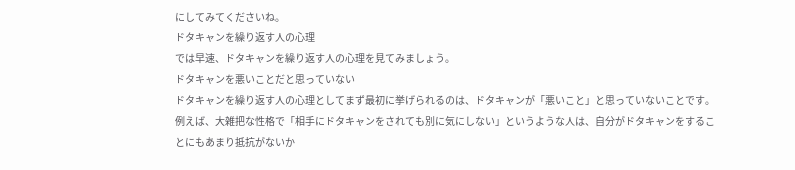にしてみてくださいね。
ドタキャンを繰り返す人の心理
では早速、ドタキャンを繰り返す人の心理を見てみましょう。
ドタキャンを悪いことだと思っていない
ドタキャンを繰り返す人の心理としてまず最初に挙げられるのは、ドタキャンが「悪いこと」と思っていないことです。
例えば、大雑把な性格で「相手にドタキャンをされても別に気にしない」というような人は、自分がドタキャンをすることにもあまり抵抗がないか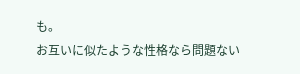も。
お互いに似たような性格なら問題ない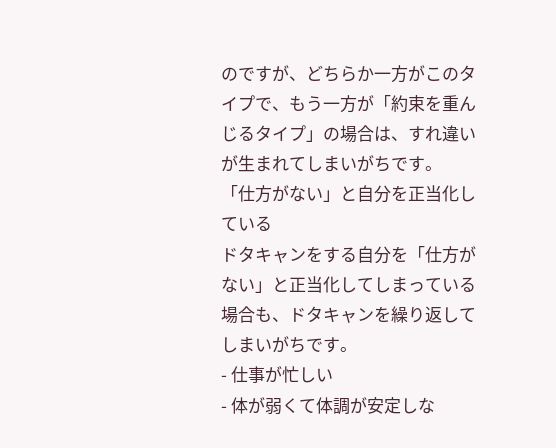のですが、どちらか一方がこのタイプで、もう一方が「約束を重んじるタイプ」の場合は、すれ違いが生まれてしまいがちです。
「仕方がない」と自分を正当化している
ドタキャンをする自分を「仕方がない」と正当化してしまっている場合も、ドタキャンを繰り返してしまいがちです。
- 仕事が忙しい
- 体が弱くて体調が安定しな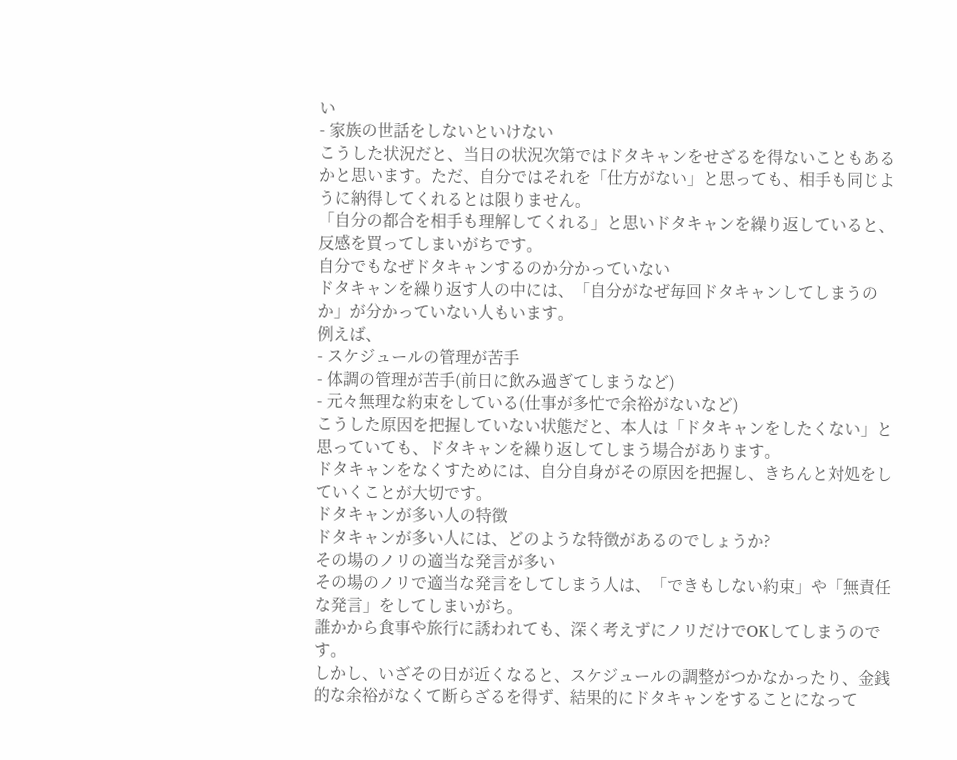い
- 家族の世話をしないといけない
こうした状況だと、当日の状況次第ではドタキャンをせざるを得ないこともあるかと思います。ただ、自分ではそれを「仕方がない」と思っても、相手も同じように納得してくれるとは限りません。
「自分の都合を相手も理解してくれる」と思いドタキャンを繰り返していると、反感を買ってしまいがちです。
自分でもなぜドタキャンするのか分かっていない
ドタキャンを繰り返す人の中には、「自分がなぜ毎回ドタキャンしてしまうのか」が分かっていない人もいます。
例えば、
- スケジュールの管理が苦手
- 体調の管理が苦手(前日に飲み過ぎてしまうなど)
- 元々無理な約束をしている(仕事が多忙で余裕がないなど)
こうした原因を把握していない状態だと、本人は「ドタキャンをしたくない」と思っていても、ドタキャンを繰り返してしまう場合があります。
ドタキャンをなくすためには、自分自身がその原因を把握し、きちんと対処をしていくことが大切です。
ドタキャンが多い人の特徴
ドタキャンが多い人には、どのような特徴があるのでしょうか?
その場のノリの適当な発言が多い
その場のノリで適当な発言をしてしまう人は、「できもしない約束」や「無責任な発言」をしてしまいがち。
誰かから食事や旅行に誘われても、深く考えずにノリだけでOKしてしまうのです。
しかし、いざその日が近くなると、スケジュールの調整がつかなかったり、金銭的な余裕がなくて断らざるを得ず、結果的にドタキャンをすることになって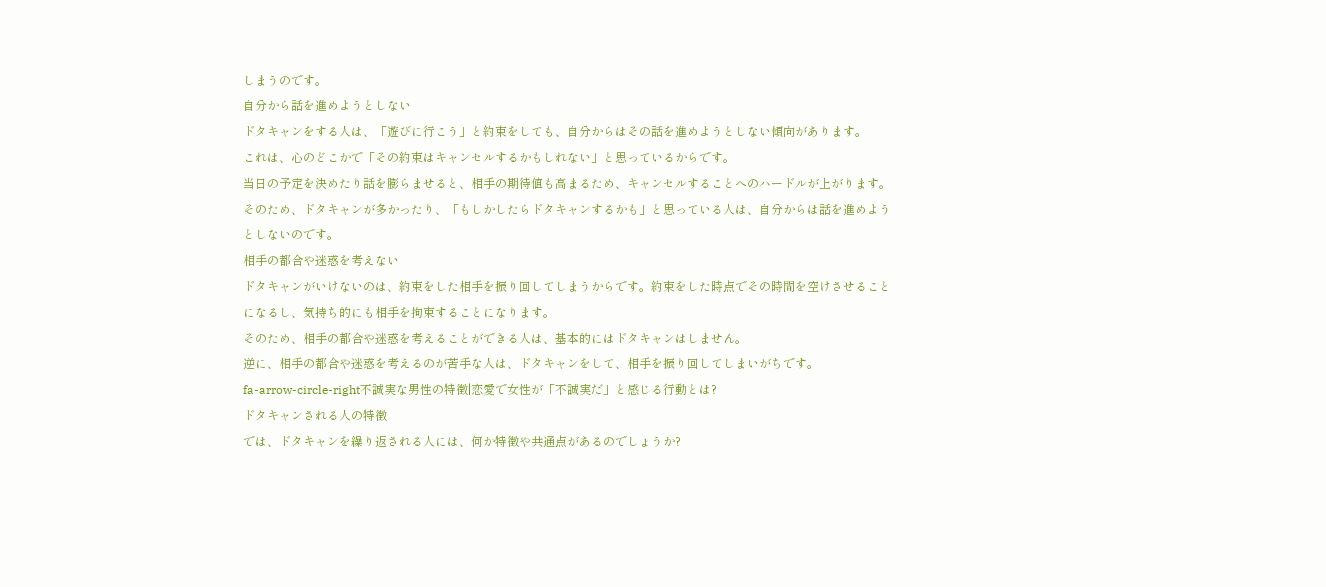しまうのです。
自分から話を進めようとしない
ドタキャンをする人は、「遊びに行こう」と約束をしても、自分からはその話を進めようとしない傾向があります。
これは、心のどこかで「その約束はキャンセルするかもしれない」と思っているからです。
当日の予定を決めたり話を膨らませると、相手の期待値も高まるため、キャンセルすることへのハードルが上がります。そのため、ドタキャンが多かったり、「もしかしたらドタキャンするかも」と思っている人は、自分からは話を進めようとしないのです。
相手の都合や迷惑を考えない
ドタキャンがいけないのは、約束をした相手を振り回してしまうからです。約束をした時点でその時間を空けさせることになるし、気持ち的にも相手を拘束することになります。
そのため、相手の都合や迷惑を考えることができる人は、基本的にはドタキャンはしません。
逆に、相手の都合や迷惑を考えるのが苦手な人は、ドタキャンをして、相手を振り回してしまいがちです。
fa-arrow-circle-right不誠実な男性の特徴|恋愛で女性が「不誠実だ」と感じる行動とは?
ドタキャンされる人の特徴
では、ドタキャンを繰り返される人には、何か特徴や共通点があるのでしょうか?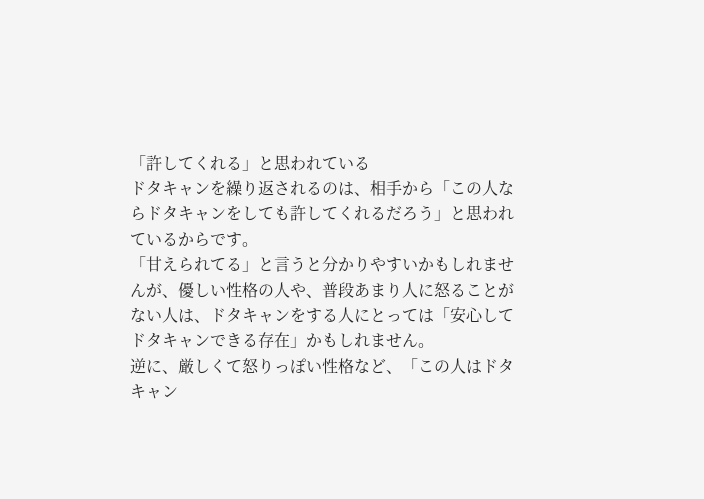「許してくれる」と思われている
ドタキャンを繰り返されるのは、相手から「この人ならドタキャンをしても許してくれるだろう」と思われているからです。
「甘えられてる」と言うと分かりやすいかもしれませんが、優しい性格の人や、普段あまり人に怒ることがない人は、ドタキャンをする人にとっては「安心してドタキャンできる存在」かもしれません。
逆に、厳しくて怒りっぽい性格など、「この人はドタキャン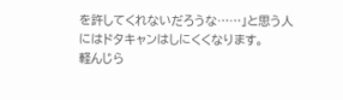を許してくれないだろうな……」と思う人にはドタキャンはしにくくなります。
軽んじら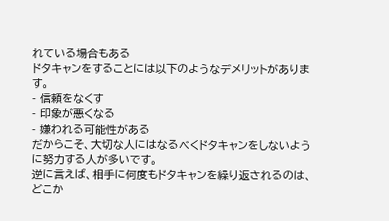れている場合もある
ドタキャンをすることには以下のようなデメリットがあります。
- 信頼をなくす
- 印象が悪くなる
- 嫌われる可能性がある
だからこそ、大切な人にはなるべくドタキャンをしないように努力する人が多いです。
逆に言えば、相手に何度もドタキャンを繰り返されるのは、どこか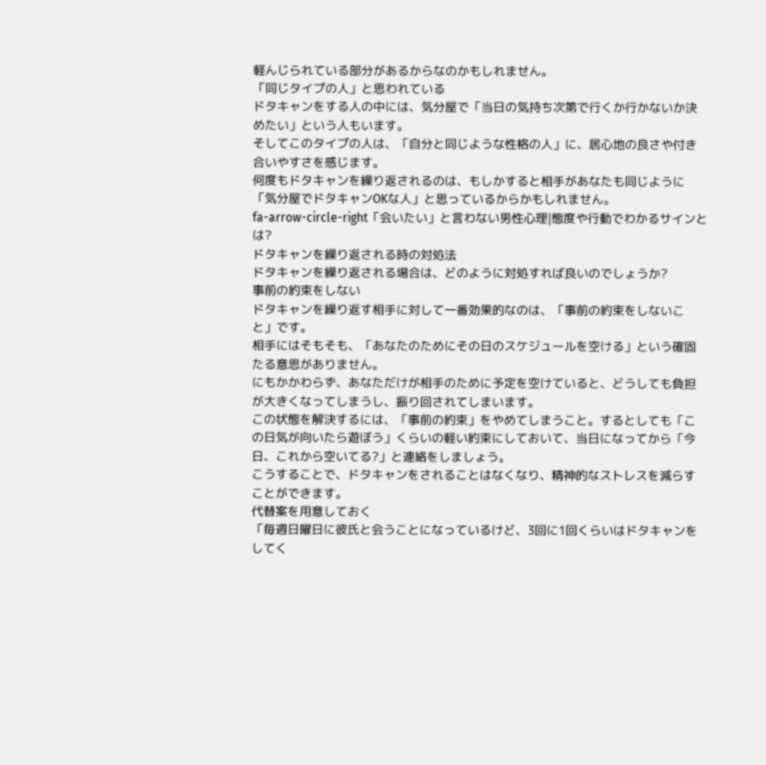軽んじられている部分があるからなのかもしれません。
「同じタイプの人」と思われている
ドタキャンをする人の中には、気分屋で「当日の気持ち次第で行くか行かないか決めたい」という人もいます。
そしてこのタイプの人は、「自分と同じような性格の人」に、居心地の良さや付き合いやすさを感じます。
何度もドタキャンを繰り返されるのは、もしかすると相手があなたも同じように「気分屋でドタキャンOKな人」と思っているからかもしれません。
fa-arrow-circle-right「会いたい」と言わない男性心理|態度や行動でわかるサインとは?
ドタキャンを繰り返される時の対処法
ドタキャンを繰り返される場合は、どのように対処すれば良いのでしょうか?
事前の約束をしない
ドタキャンを繰り返す相手に対して一番効果的なのは、「事前の約束をしないこと」です。
相手にはそもそも、「あなたのためにその日のスケジュールを空ける」という確固たる意思がありません。
にもかかわらず、あなただけが相手のために予定を空けていると、どうしても負担が大きくなってしまうし、振り回されてしまいます。
この状態を解決するには、「事前の約束」をやめてしまうこと。するとしても「この日気が向いたら遊ぼう」くらいの軽い約束にしておいて、当日になってから「今日、これから空いてる?」と連絡をしましょう。
こうすることで、ドタキャンをされることはなくなり、精神的なストレスを減らすことができます。
代替案を用意しておく
「毎週日曜日に彼氏と会うことになっているけど、3回に1回くらいはドタキャンをしてく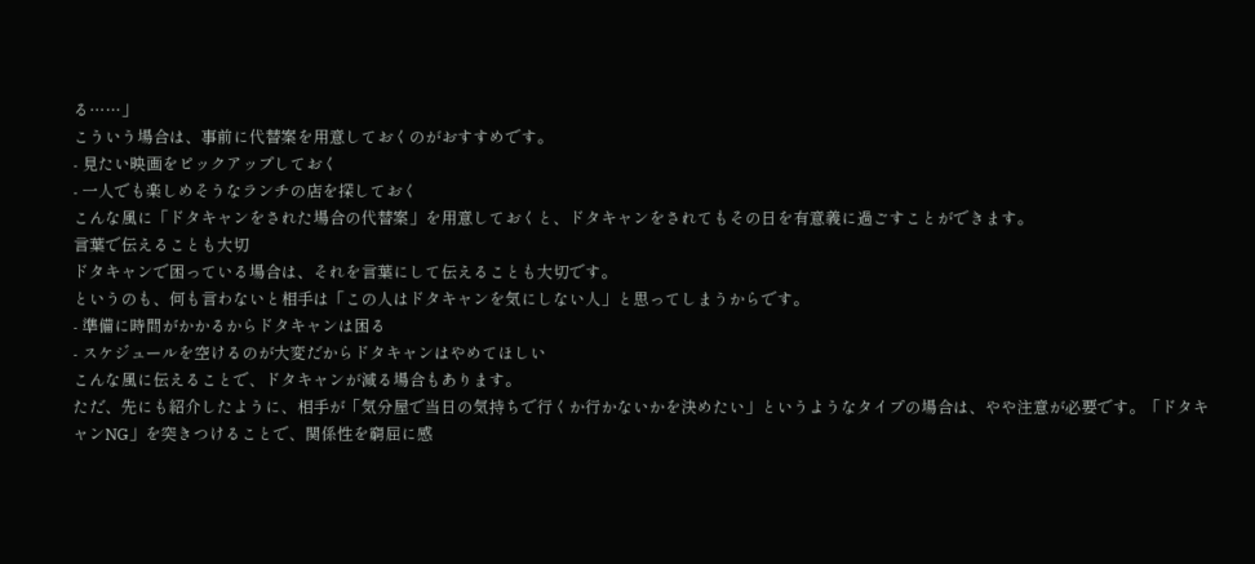る……」
こういう場合は、事前に代替案を用意しておくのがおすすめです。
- 見たい映画をピックアップしておく
- 一人でも楽しめそうなランチの店を探しておく
こんな風に「ドタキャンをされた場合の代替案」を用意しておくと、ドタキャンをされてもその日を有意義に過ごすことができます。
言葉で伝えることも大切
ドタキャンで困っている場合は、それを言葉にして伝えることも大切です。
というのも、何も言わないと相手は「この人はドタキャンを気にしない人」と思ってしまうからです。
- 準備に時間がかかるからドタキャンは困る
- スケジュールを空けるのが大変だからドタキャンはやめてほしい
こんな風に伝えることで、ドタキャンが減る場合もあります。
ただ、先にも紹介したように、相手が「気分屋で当日の気持ちで行くか行かないかを決めたい」というようなタイプの場合は、やや注意が必要です。「ドタキャンNG」を突きつけることで、関係性を窮屈に感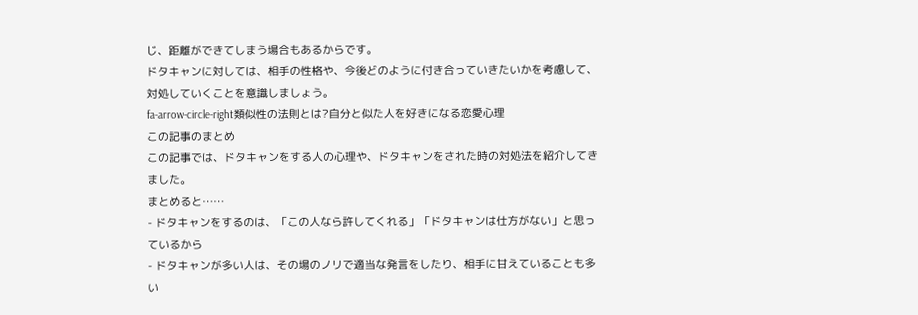じ、距離ができてしまう場合もあるからです。
ドタキャンに対しては、相手の性格や、今後どのように付き合っていきたいかを考慮して、対処していくことを意識しましょう。
fa-arrow-circle-right類似性の法則とは?自分と似た人を好きになる恋愛心理
この記事のまとめ
この記事では、ドタキャンをする人の心理や、ドタキャンをされた時の対処法を紹介してきました。
まとめると……
- ドタキャンをするのは、「この人なら許してくれる」「ドタキャンは仕方がない」と思っているから
- ドタキャンが多い人は、その場のノリで適当な発言をしたり、相手に甘えていることも多い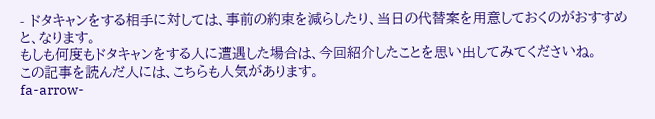- ドタキャンをする相手に対しては、事前の約束を減らしたり、当日の代替案を用意しておくのがおすすめ
と、なります。
もしも何度もドタキャンをする人に遭遇した場合は、今回紹介したことを思い出してみてくださいね。
この記事を読んだ人には、こちらも人気があります。
fa-arrow-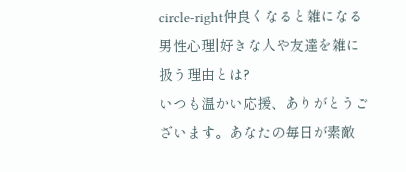circle-right仲良くなると雑になる男性心理|好きな人や友達を雑に扱う理由とは?
いつも温かい応援、ありがとうございます。あなたの毎日が素敵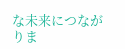な未来につながりま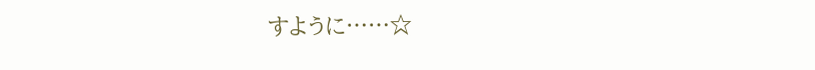すように……☆